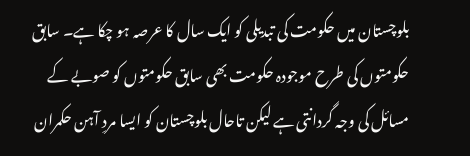بلوچستان میں حکومت کی تبدیلی کو ایک سال کا عرصہ ہو چکا ہے۔ سابق حکومتوں کی طرح موجودہ حکومت بھی سابق حکومتوں کو صوبے کے مسائل کی وجہ گردانتی ہے لیکن تاحال بلوچستان کو ایسا مردِ آہن حکمران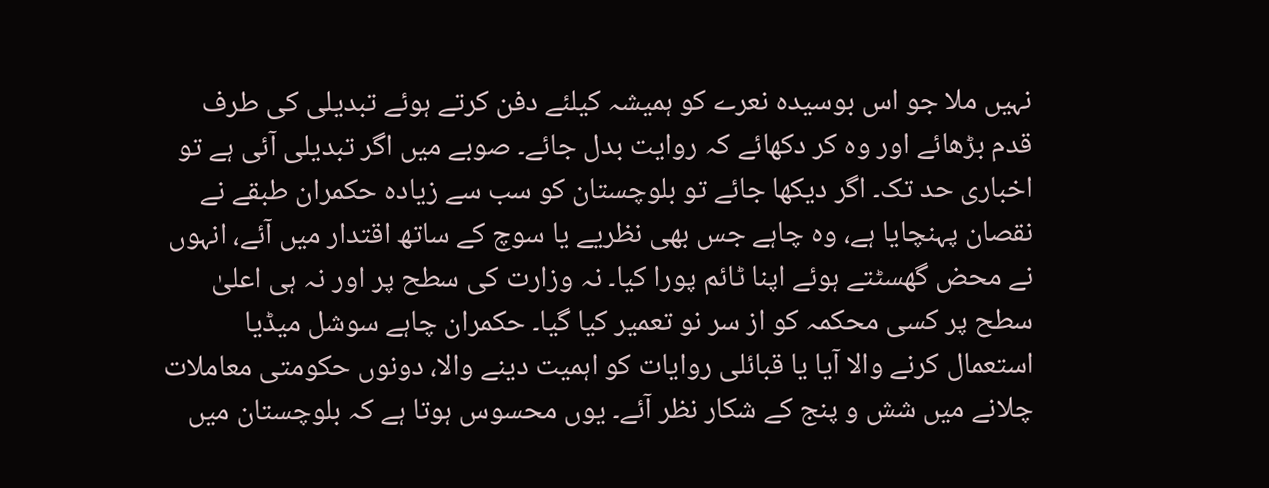نہیں ملا جو اس بوسیدہ نعرے کو ہمیشہ کیلئے دفن کرتے ہوئے تبدیلی کی طرف قدم بڑھائے اور وہ کر دکھائے کہ روایت بدل جائے۔ صوبے میں اگر تبدیلی آئی ہے تو اخباری حد تک۔ اگر دیکھا جائے تو بلوچستان کو سب سے زیادہ حکمران طبقے نے نقصان پہنچایا ہے، وہ چاہے جس بھی نظریے یا سوچ کے ساتھ اقتدار میں آئے، انہوں نے محض گھسٹتے ہوئے اپنا ٹائم پورا کیا۔ نہ وزارت کی سطح پر اور نہ ہی اعلیٰ سطح پر کسی محکمہ کو از سر نو تعمیر کیا گیا۔ حکمران چاہے سوشل میڈیا استعمال کرنے والا آیا یا قبائلی روایات کو اہمیت دینے والا، دونوں حکومتی معاملات چلانے میں شش و پنج کے شکار نظر آئے۔ یوں محسوس ہوتا ہے کہ بلوچستان میں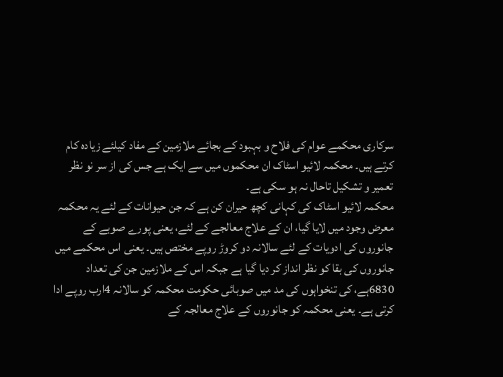سرکاری محکمے عوام کی فلاح و بہبود کے بجائے ملازمین کے مفاد کیلئے زیادہ کام کرتے ہیں۔ محکمہ لائیو اسٹاک ان محکموں میں سے ایک ہے جس کی از سر نو نظر تعمیر و تشکیل تاحال نہ ہو سکی ہے۔
محکمہ لائیو اسٹاک کی کہانی کچھ حیران کن ہے کہ جن حیوانات کے لئے یہ محکمہ معرض وجود میں لایا گیا، ان کے علاج معالجے کے لئے، یعنی پورے صوبے کے جانوروں کی ادویات کے لئے سالانہ دو کروڑ روپے مختص ہیں۔ یعنی اس محکمے میں جانوروں کی بقا کو نظر انداز کر دیا گیا ہے جبکہ اس کے ملازمین جن کی تعداد 6830ہے، کی تنخواہوں کی مد میں صوبائی حکومت محکمہ کو سالانہ 4ارب روپے ادا کرتی ہے۔ یعنی محکمہ کو جانوروں کے علاج معالجہ کے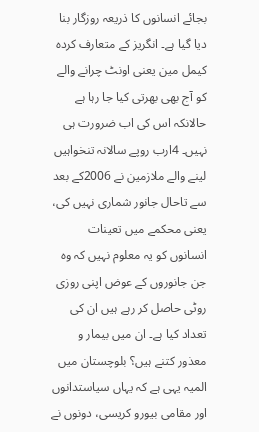بجائے انسانوں کا ذریعہ روزگار بنا دیا گیا ہے۔ انگریز کے متعارف کردہ کیمل مین یعنی اونٹ چرانے والے کو آج بھی بھرتی کیا جا رہا ہے حالانکہ اس کی اب ضرورت ہی نہیں۔ 4ارب روپے سالانہ تنخواہیں لینے والے ملازمین نے 2006کے بعد سے تاحال جانور شماری نہیں کی، یعنی محکمے میں تعینات انسانوں کو یہ معلوم نہیں کہ وہ جن جانوروں کے عوض اپنی روزی روٹی حاصل کر رہے ہیں ان کی تعداد کیا ہے۔ ان میں بیمار و معذور کتنے ہیں؟ بلوچستان میں المیہ یہی ہے کہ یہاں سیاستدانوں اور مقامی بیورو کریسی، دونوں نے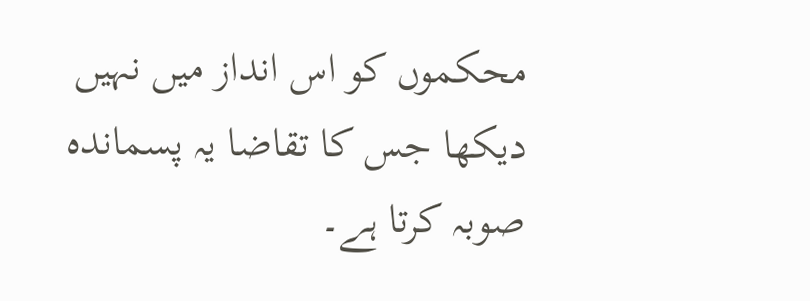محکموں کو اس انداز میں نہیں دیکھا جس کا تقاضا یہ پسماندہ صوبہ کرتا ہے۔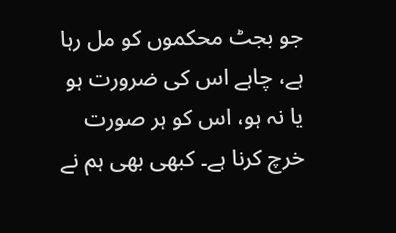جو بجٹ محکموں کو مل رہا ہے، چاہے اس کی ضرورت ہو یا نہ ہو، اس کو ہر صورت خرچ کرنا ہے۔ کبھی بھی ہم نے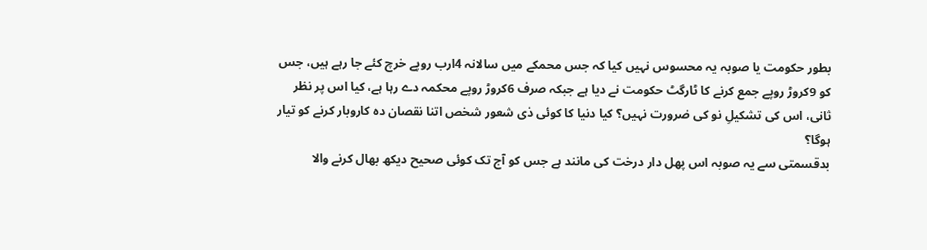بطور حکومت یا صوبہ یہ محسوس نہیں کیا کہ جس محمکے میں سالانہ 4ارب روپے خرچ کئے جا رہے ہیں، جس کو 9کروڑ روپے جمع کرنے کا ٹارگٹ حکومت نے دیا ہے جبکہ صرف 6کروڑ روپے محکمہ دے رہا ہے، کیا اس پر نظر ثانی، اس کی تشکیلِ نو کی ضرورت نہیں؟ کیا دنیا کا کوئی ذی شعور شخص اتنا نقصان دہ کاروبار کرنے کو تیار ہوگا؟
بدقسمتی سے یہ صوبہ اس پھل دار درخت کی مانند ہے جس کو آج تک کوئی صحیح دیکھ بھال کرنے والا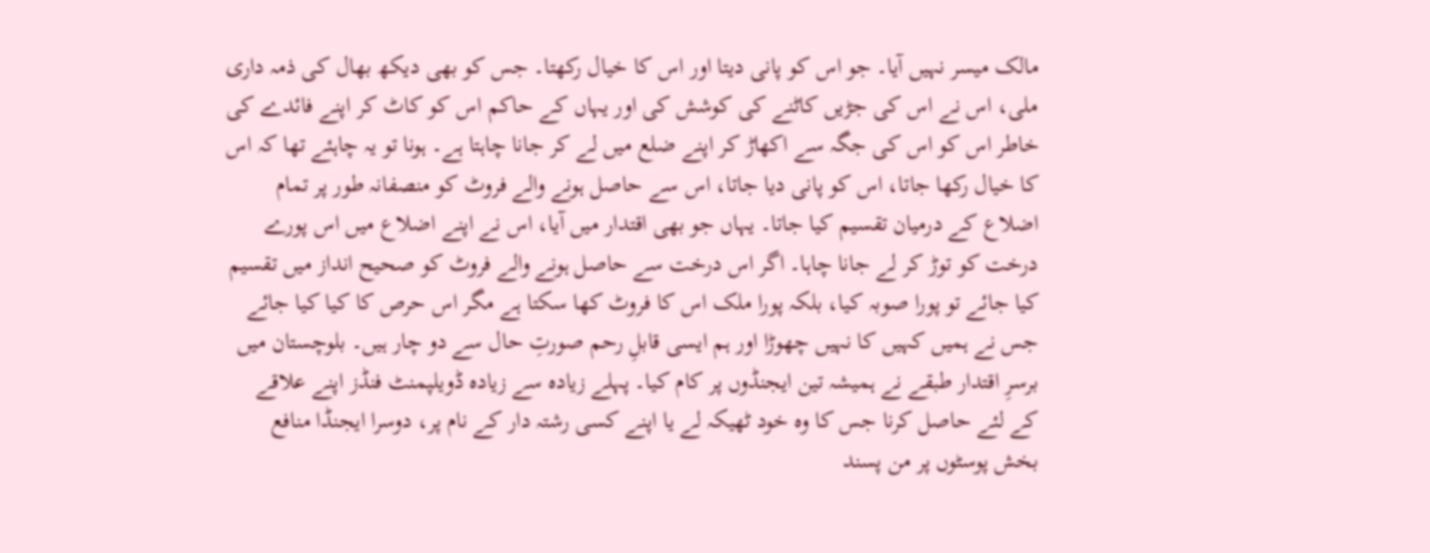مالک میسر نہیں آیا۔ جو اس کو پانی دیتا اور اس کا خیال رکھتا۔ جس کو بھی دیکھ بھال کی ذمہ داری ملی، اس نے اس کی جڑیں کاٹنے کی کوشش کی اور یہاں کے حاکم اس کو کاٹ کر اپنے فائدے کی خاطر اس کو اس کی جگہ سے اکھاڑ کر اپنے ضلع میں لے کر جانا چاہتا ہے۔ ہونا تو یہ چاہئے تھا کہ اس کا خیال رکھا جاتا، اس کو پانی دیا جاتا، اس سے حاصل ہونے والے فروٹ کو منصفانہ طور پر تمام اضلاع کے درمیان تقسیم کیا جاتا۔ یہاں جو بھی اقتدار میں آیا، اس نے اپنے اضلاع میں اس پورے درخت کو توڑ کر لے جانا چاہا۔ اگر اس درخت سے حاصل ہونے والے فروٹ کو صحیح انداز میں تقسیم کیا جائے تو پورا صوبہ کیا، بلکہ پورا ملک اس کا فروٹ کھا سکتا ہے مگر اس حرص کا کیا کیا جائے جس نے ہمیں کہیں کا نہیں چھوڑا اور ہم ایسی قابلِ رحم صورتِ حال سے دو چار ہیں۔ بلوچستان میں برسرِ اقتدار طبقے نے ہمیشہ تین ایجنڈوں پر کام کیا۔ پہلے زیادہ سے زیادہ ڈویلپمنٹ فنڈز اپنے علاقے کے لئے حاصل کرنا جس کا وہ خود ٹھیکہ لے یا اپنے کسی رشتہ دار کے نام پر، دوسرا ایجنڈا منافع بخش پوسٹوں پر من پسند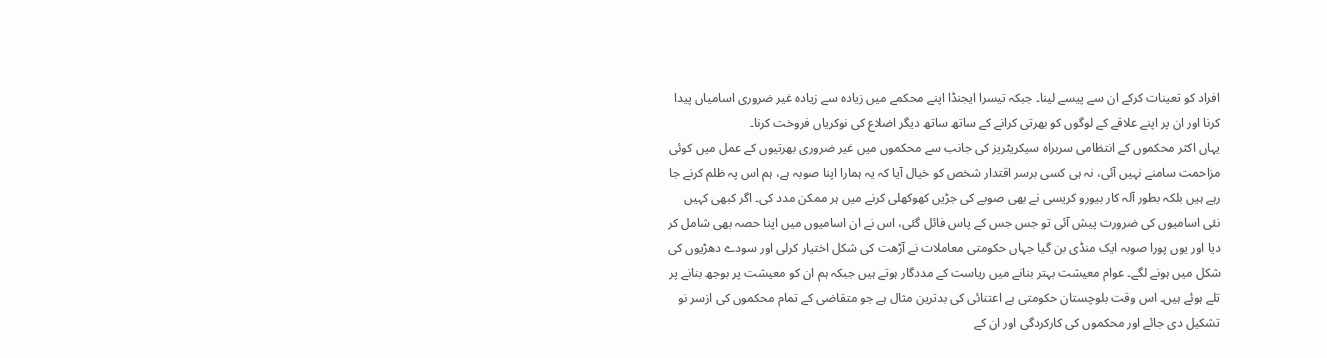افراد کو تعینات کرکے ان سے پیسے لینا۔ جبکہ تیسرا ایجنڈا اپنے محکمے میں زیادہ سے زیادہ غیر ضروری اسامیاں پیدا کرنا اور ان پر اپنے علاقے کے لوگوں کو بھرتی کرانے کے ساتھ ساتھ دیگر اضلاع کی نوکریاں فروخت کرنا۔
یہاں اکثر محکموں کے انتظامی سربراہ سیکریٹریز کی جانب سے محکموں میں غیر ضروری بھرتیوں کے عمل میں کوئی مزاحمت سامنے نہیں آئی، نہ ہی کسی برسر اقتدار شخص کو خیال آیا کہ یہ ہمارا اپنا صوبہ ہے، ہم اس پہ ظلم کرنے جا رہے ہیں بلکہ بطور آلہ کار بیورو کریسی نے بھی صوبے کی جڑیں کھوکھلی کرنے میں ہر ممکن مدد کی۔ اگر کبھی کہیں نئی اسامیوں کی ضرورت پیش آئی تو جس جس کے پاس فائل گئی، اس نے ان اسامیوں میں اپنا حصہ بھی شامل کر دیا اور یوں پورا صوبہ ایک منڈی بن گیا جہاں حکومتی معاملات نے آڑھت کی شکل اختیار کرلی اور سودے دھڑیوں کی شکل میں ہونے لگے۔ عوام معیشت بہتر بنانے میں ریاست کے مددگار ہوتے ہیں جبکہ ہم ان کو معیشت پر بوجھ بنانے پر تلے ہوئے ہیں۔ اس وقت بلوچستان حکومتی بے اعتنائی کی بدترین مثال ہے جو متقاضی کے تمام محکموں کی ازسر نو تشکیل دی جائے اور محکموں کی کارکردگی اور ان کے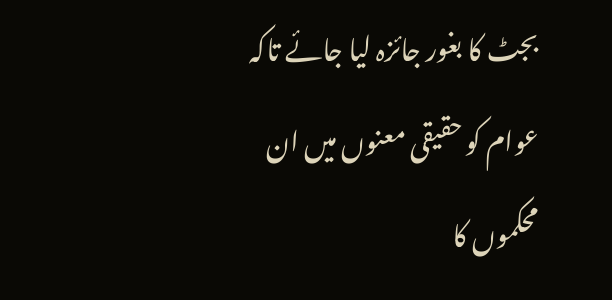بجٹ کا بغور جائزہ لیا جائے تاکہ عوام کو حقیقی معنوں میں ان محکموں کا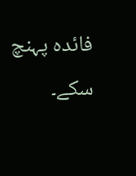فائدہ پہنچ سکے۔